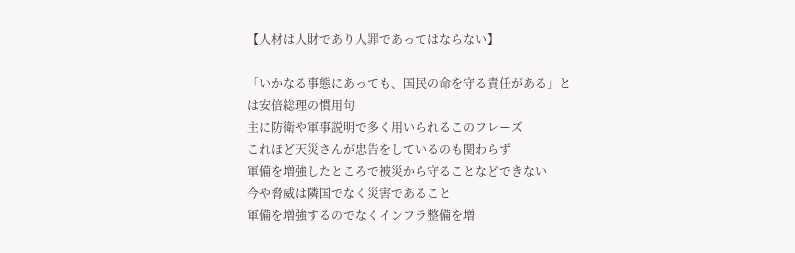【人材は人財であり人罪であってはならない】

「いかなる事態にあっても、国民の命を守る責任がある」とは安倍総理の慣用句
主に防衛や軍事説明で多く用いられるこのフレーズ
これほど天災さんが忠告をしているのも関わらず
軍備を増強したところで被災から守ることなどできない
今や脅威は隣国でなく災害であること
軍備を増強するのでなくインフラ整備を増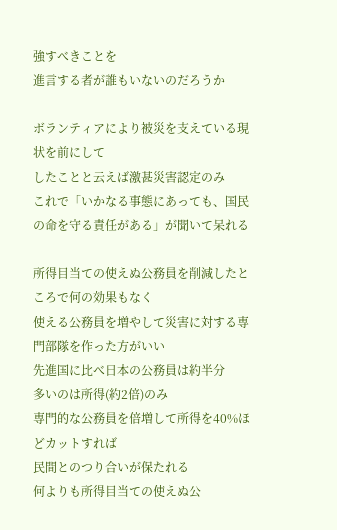強すべきことを
進言する者が誰もいないのだろうか

ボランティアにより被災を支えている現状を前にして
したことと云えば激甚災害認定のみ
これで「いかなる事態にあっても、国民の命を守る責任がある」が聞いて呆れる

所得目当ての使えぬ公務員を削減したところで何の効果もなく
使える公務員を増やして災害に対する専門部隊を作った方がいい
先進国に比べ日本の公務員は約半分
多いのは所得(約2倍)のみ
専門的な公務員を倍増して所得を40%ほどカットすれば
民間とのつり合いが保たれる
何よりも所得目当ての使えぬ公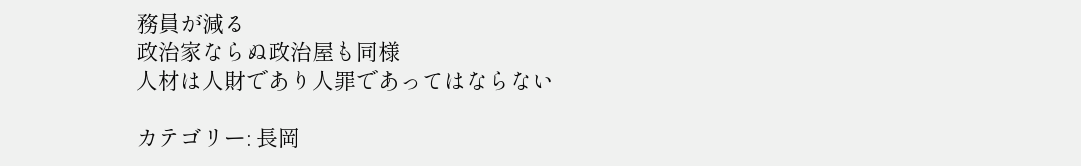務員が減る
政治家ならぬ政治屋も同様
人材は人財であり人罪であってはならない

カテゴリー: 長岡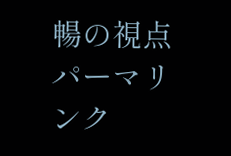暢の視点 パーマリンク